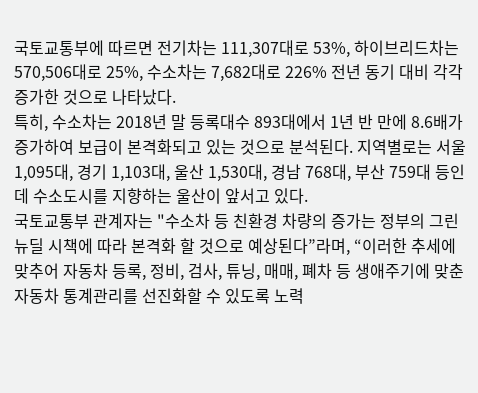국토교통부에 따르면 전기차는 111,307대로 53%, 하이브리드차는 570,506대로 25%, 수소차는 7,682대로 226% 전년 동기 대비 각각 증가한 것으로 나타났다.
특히, 수소차는 2018년 말 등록대수 893대에서 1년 반 만에 8.6배가 증가하여 보급이 본격화되고 있는 것으로 분석된다. 지역별로는 서울 1,095대, 경기 1,103대, 울산 1,530대, 경남 768대, 부산 759대 등인데 수소도시를 지향하는 울산이 앞서고 있다.
국토교통부 관계자는 "수소차 등 친환경 차량의 증가는 정부의 그린뉴딜 시책에 따라 본격화 할 것으로 예상된다”라며, “이러한 추세에 맞추어 자동차 등록, 정비, 검사, 튜닝, 매매, 폐차 등 생애주기에 맞춘 자동차 통계관리를 선진화할 수 있도록 노력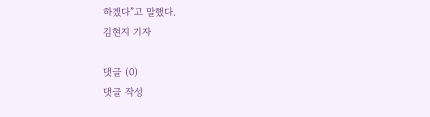하겠다”고 말했다.
김현지 기자

댓글 (0)
댓글 작성